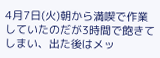4月7日(火)朝から満喫で作業していたのだが3時間で飽きてしまい、出た後はメッ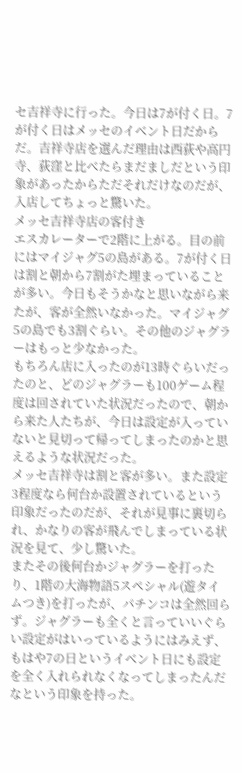セ吉祥寺に行った。今日は7が付く日。7が付く日はメッセのイベント日だからだ。吉祥寺店を選んだ理由は西荻や高円寺、荻窪と比べたらまだましだという印象があったからただそれだけなのだが、入店してちょっと驚いた。
メッセ吉祥寺店の客付き
エスカレーターで2階に上がる。目の前にはマイジャグ5の島がある。7が付く日は割と朝から7割がた埋まっていることが多い。今日もそうかなと思いながら来たが、客が全然いなかった。マイジャグ5の島でも3割ぐらい。その他のジャグラーはもっと少なかった。
もちろん店に入ったのが13時ぐらいだったのと、どのジャグラーも100ゲーム程度は回されていた状況だったので、朝から来た人たちが、今日は設定が入っていないと見切って帰ってしまったのかと思えるような状況だった。
メッセ吉祥寺は割と客が多い。また設定3程度なら何台か設置されているという印象だったのだが、それが見事に裏切られ、かなりの客が飛んでしまっている状況を見て、少し驚いた。
またその後何台かジャグラーを打ったり、1階の大海物語5スペシャル(遊タイムつき)を打ったが、パチンコは全然回らず。ジャグラーも全くと言っていいぐらい設定がはいっているようにはみえず、もはや7の日というイベント日にも設定を全く入れられなくなってしまったんだなという印象を持った。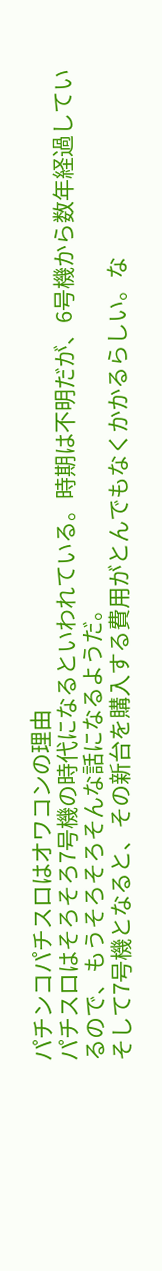パチンコパチスロはオワコンの理由
パチスロはそろそろ7号機の時代になるといわれている。時期は不明だが、6号機から数年経過しているので、もうそろそろそんな話になるようだ。
そして7号機となると、その新台を購入する費用がとんでもなくかかるらしい。な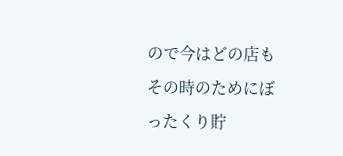ので今はどの店もその時のためにぼったくり貯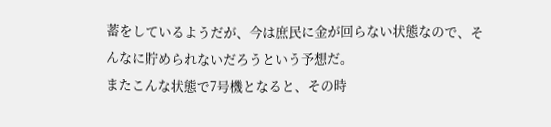蓄をしているようだが、今は庶民に金が回らない状態なので、そんなに貯められないだろうという予想だ。
またこんな状態で7号機となると、その時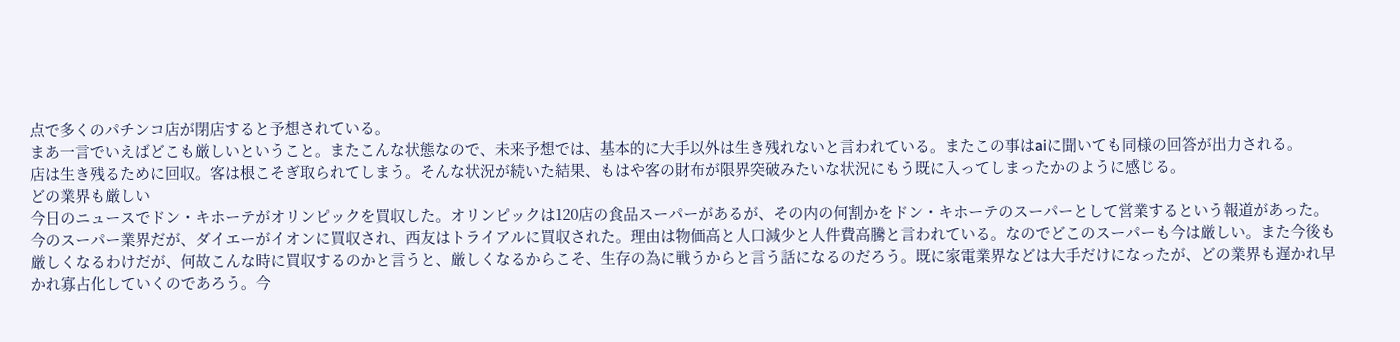点で多くのパチンコ店が閉店すると予想されている。
まあ一言でいえばどこも厳しいということ。またこんな状態なので、未来予想では、基本的に大手以外は生き残れないと言われている。またこの事はaiに聞いても同様の回答が出力される。
店は生き残るために回収。客は根こそぎ取られてしまう。そんな状況が続いた結果、もはや客の財布が限界突破みたいな状況にもう既に入ってしまったかのように感じる。
どの業界も厳しい
今日のニュースでドン・キホーテがオリンピックを買収した。オリンピックは120店の食品スーパーがあるが、その内の何割かをドン・キホーテのスーパーとして営業するという報道があった。
今のスーパー業界だが、ダイエーがイオンに買収され、西友はトライアルに買収された。理由は物価高と人口減少と人件費高騰と言われている。なのでどこのスーパーも今は厳しい。また今後も厳しくなるわけだが、何故こんな時に買収するのかと言うと、厳しくなるからこそ、生存の為に戦うからと言う話になるのだろう。既に家電業界などは大手だけになったが、どの業界も遅かれ早かれ寡占化していくのであろう。今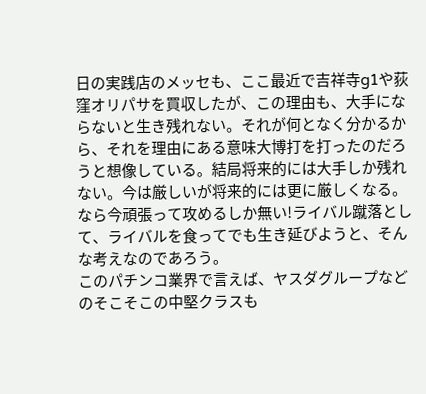日の実践店のメッセも、ここ最近で吉祥寺g1や荻窪オリパサを買収したが、この理由も、大手にならないと生き残れない。それが何となく分かるから、それを理由にある意味大博打を打ったのだろうと想像している。結局将来的には大手しか残れない。今は厳しいが将来的には更に厳しくなる。なら今頑張って攻めるしか無い!ライバル蹴落として、ライバルを食ってでも生き延びようと、そんな考えなのであろう。
このパチンコ業界で言えば、ヤスダグループなどのそこそこの中堅クラスも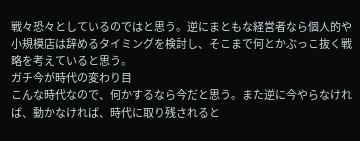戦々恐々としているのではと思う。逆にまともな経営者なら個人的や小規模店は辞めるタイミングを検討し、そこまで何とかぶっこ抜く戦略を考えていると思う。
ガチ今が時代の変わり目
こんな時代なので、何かするなら今だと思う。また逆に今やらなければ、動かなければ、時代に取り残されると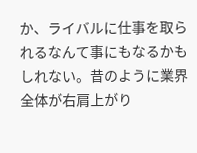か、ライバルに仕事を取られるなんて事にもなるかもしれない。昔のように業界全体が右肩上がり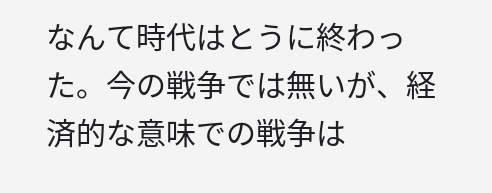なんて時代はとうに終わった。今の戦争では無いが、経済的な意味での戦争は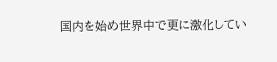国内を始め世界中で更に激化してい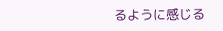るように感じる